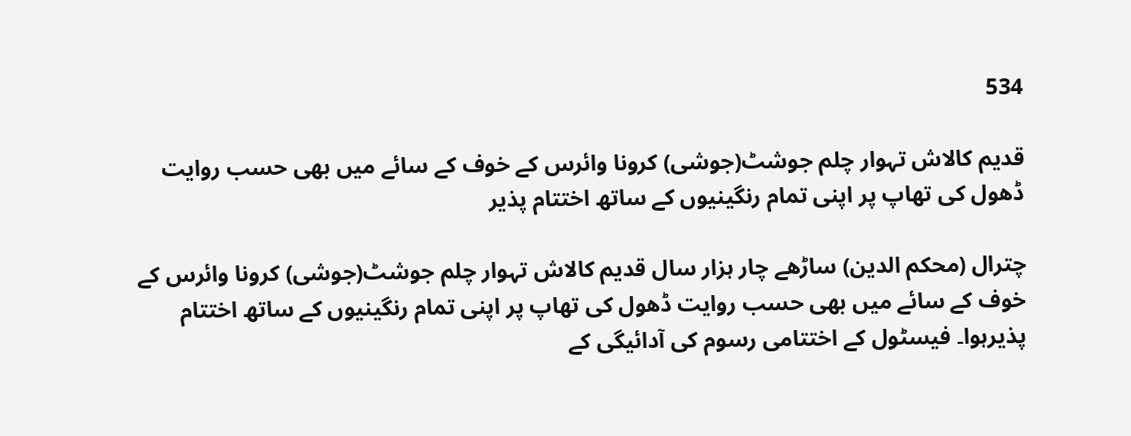534

قدیم کالاش تہوار چلم جوشٹ(جوشی) کرونا وائرس کے خوف کے سائے میں بھی حسب روایت ڈھول کی تھاپ پر اپنی تمام رنگینیوں کے ساتھ اختتام پذیر

چترال (محکم الدین) ساڑھے چار ہزار سال قدیم کالاش تہوار چلم جوشٹ(جوشی) کرونا وائرس کے خوف کے سائے میں بھی حسب روایت ڈھول کی تھاپ پر اپنی تمام رنگینیوں کے ساتھ اختتام پذیرہوا۔ فیسٹول کے اختتامی رسوم کی آدائیگی کے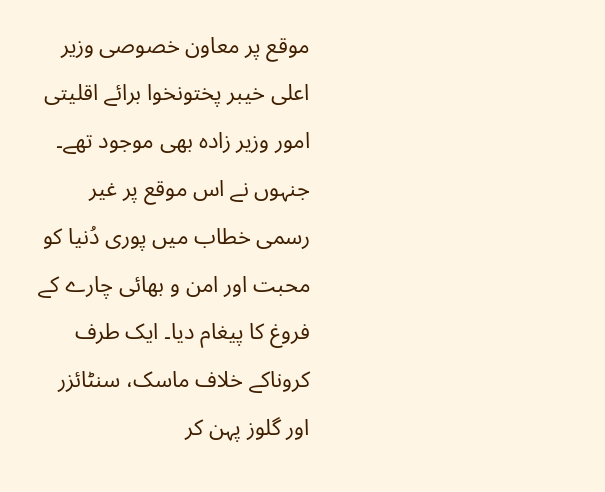موقع پر معاون خصوصی وزیر اعلی خیبر پختونخوا برائے اقلیتی امور وزیر زادہ بھی موجود تھے۔ جنہوں نے اس موقع پر غیر رسمی خطاب میں پوری دُنیا کو محبت اور امن و بھائی چارے کے فروغ کا پیغام دیا۔ ایک طرف کروناکے خلاف ماسک، سنٹائزر اور گلوز پہن کر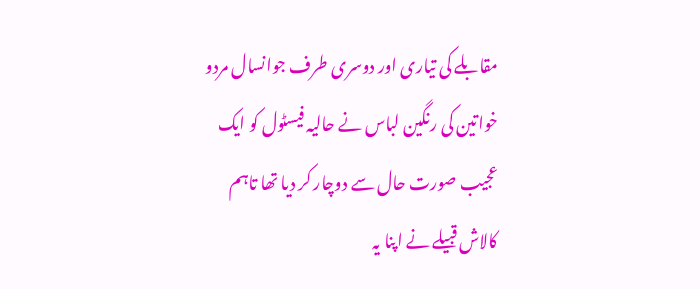مقابلے کی تیاری اور دوسری طرف جوانسال مردو خواتین کی رنگین لباس نے حالیہ فیسٹول کو ایک عجیب صورت حال سے دوچار کر دیا تھا تاہم کالاش قبیلے نے اپنا یہ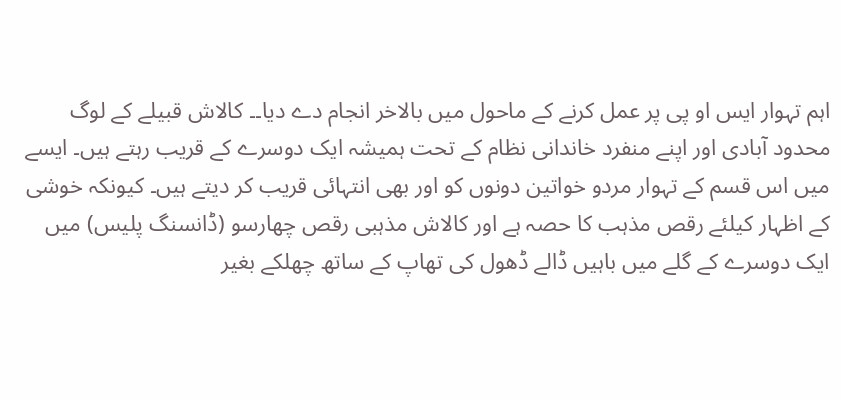اہم تہوار ایس او پی پر عمل کرنے کے ماحول میں بالاخر انجام دے دیا۔۔ کالاش قبیلے کے لوگ محدود آبادی اور اپنے منفرد خاندانی نظام کے تحت ہمیشہ ایک دوسرے کے قریب رہتے ہیں۔ ایسے میں اس قسم کے تہوار مردو خواتین دونوں کو اور بھی انتہائی قریب کر دیتے ہیں۔ کیونکہ خوشی کے اظہار کیلئے رقص مذہب کا حصہ ہے اور کالاش مذہبی رقص چھارسو (ڈانسنگ پلیس) میں ایک دوسرے کے گلے میں باہیں ڈالے ڈھول کی تھاپ کے ساتھ چھلکے بغیر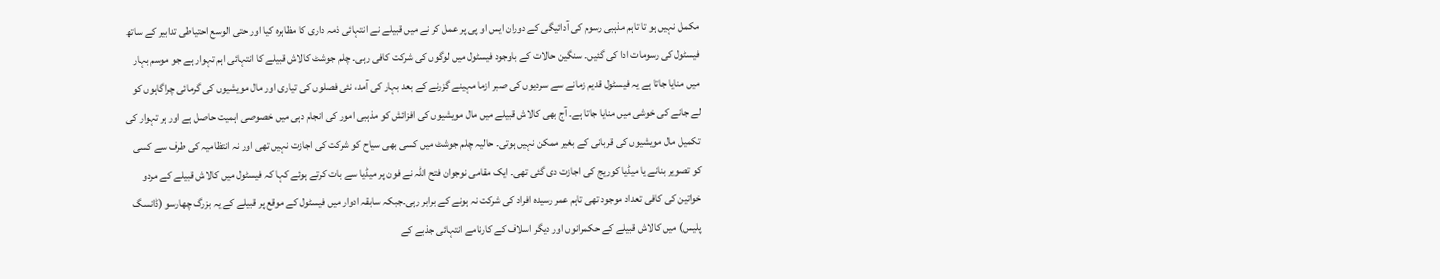مکمل نہیں ہو تا تاہم مذہبی رسوم کی آدائیگی کے دوران ایس او پی پر عمل کر نے میں قبیلے نے انتہائی ذمہ داری کا مظاہرہ کیا اور حتی الوسع احتیاطی تدابیر کے ساتھ فیسٹول کی رسومات ادا کی گئیں۔ سنگین حالات کے باوجود فیسٹول میں لوگوں کی شرکت کافی رہی۔ چلم جوشٹ کالاش قبیلے کا انتہائی اہم تہوار ہے جو موسم بہار میں منایا جاتا ہے یہ فیسٹول قدیم زمانے سے سردیوں کی صبر ازما مہینے گزرنے کے بعد بہار کی آمد، نئی فصلوں کی تیاری اور مال مویشیوں کی گرمائی چراگاہوں کو لے جانے کی خوشی میں منایا جاتا ہے۔ آج بھی کالاش قبیلے میں مال مویشیوں کی افزائش کو مذہبی امور کی انجام دہی میں خصوصی اہمیت حاصل ہے اور ہر تہوار کی تکمیل مال مویشیوں کی قربانی کے بغیر ممکن نہیں ہوتی۔ حالیہ چلم جوشٹ میں کسی بھی سیاح کو شرکت کی اجازت نہیں تھی اور نہ انتظامیہ کی طرف سے کسی کو تصویر بنانے یا میڈیا کوریج کی اجازت دی گئی تھی۔ ایک مقامی نوجوان فتح اللہ نے فون پر میڈیا سے بات کرتے ہوئے کہا کہ فیسٹول میں کالاش قبیلے کے مردو خواتین کی کافی تعداد موجود تھی تاہم عمر رسیدہ افراد کی شرکت نہ ہونے کے برابر رہی۔جبکہ سابقہ ادوار میں فیسٹول کے موقع پر قبیلے کے یہ بزرگ چھارسو (ڈانسگ پلیس) میں کالاش قبیلے کے حکمرانوں اور دیگر اسلاف کے کارنامے انتہائی جذبے کے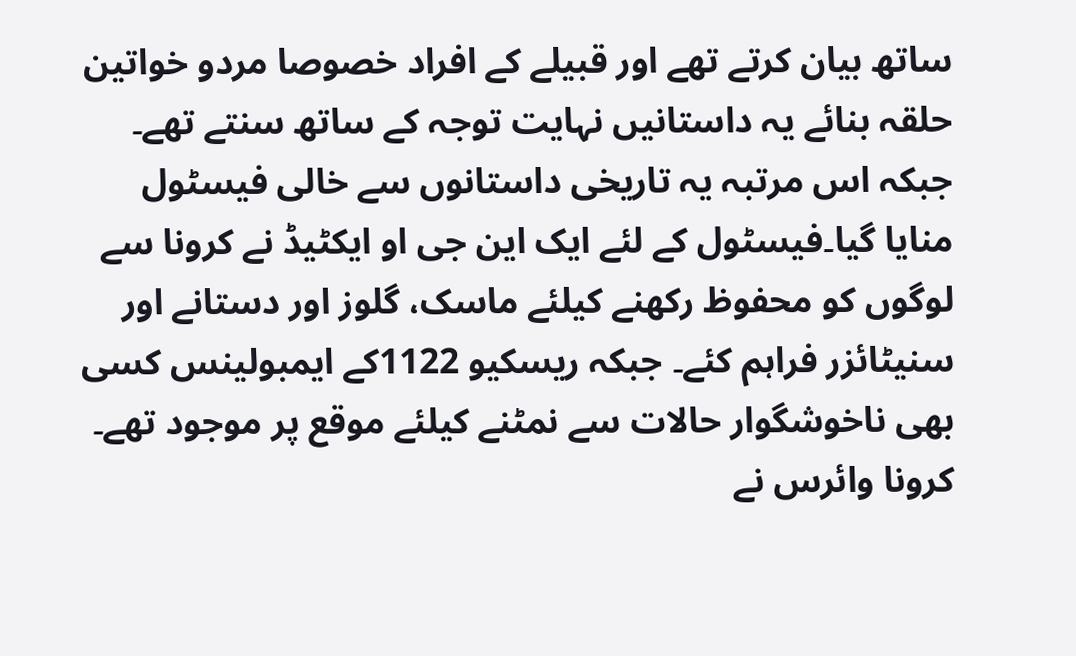ساتھ بیان کرتے تھے اور قبیلے کے افراد خصوصا مردو خواتین حلقہ بنائے یہ داستانیں نہایت توجہ کے ساتھ سنتے تھے۔ جبکہ اس مرتبہ یہ تاریخی داستانوں سے خالی فیسٹول منایا گیا۔فیسٹول کے لئے ایک این جی او ایکٹیڈ نے کرونا سے لوگوں کو محفوظ رکھنے کیلئے ماسک، گلوز اور دستانے اور سنیٹائزر فراہم کئے۔ جبکہ ریسکیو 1122کے ایمبولینس کسی بھی ناخوشگوار حالات سے نمٹنے کیلئے موقع پر موجود تھے۔ کرونا وائرس نے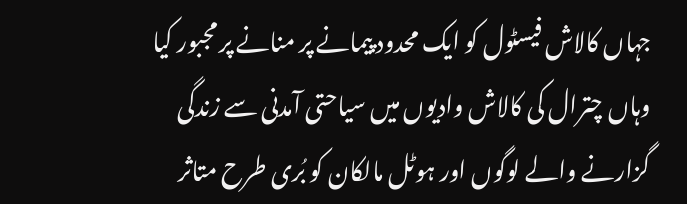جہاں کالاش فیسٹول کو ایک محدود پیمانے پر منانے پر مجبور کیا وہاں چترال کی کالاش وادیوں میں سیاحتی آمدنی سے زندگی گزارنے والے لوگوں اور ہوٹل مالکان کو بُری طرح متاثر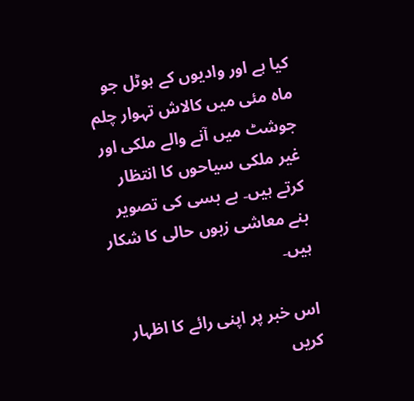کیا ہے اور وادیوں کے ہوٹل جو ماہ مئی میں کالاش تہوار چلم جوشٹ میں آنے والے ملکی اور غیر ملکی سیاحوں کا انتظار کرتے ہیں۔ بے بسی کی تصویر بنے معاشی زبوں حالی کا شکار ہیں۔

اس خبر پر اپنی رائے کا اظہار کریں